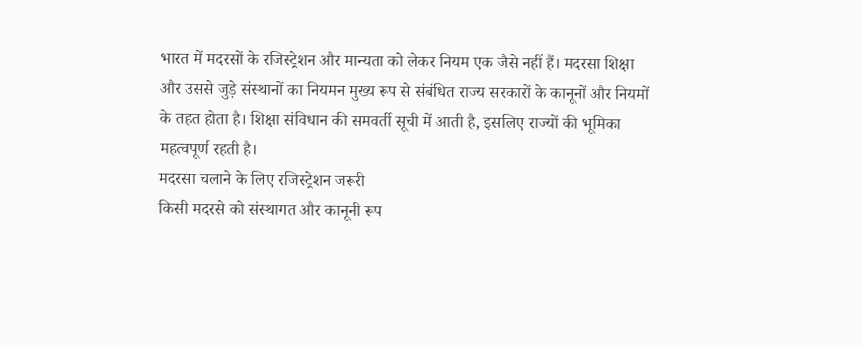भारत में मदरसों के रजिस्ट्रेशन और मान्यता को लेकर नियम एक जैसे नहीं हैं। मदरसा शिक्षा और उससे जुड़े संस्थानों का नियमन मुख्य रूप से संबंधित राज्य सरकारों के कानूनों और नियमों के तहत होता है। शिक्षा संविधान की समवर्ती सूची में आती है, इसलिए राज्यों की भूमिका महत्वपूर्ण रहती है।
मदरसा चलाने के लिए रजिस्ट्रेशन जरूरी
किसी मदरसे को संस्थागत और कानूनी रूप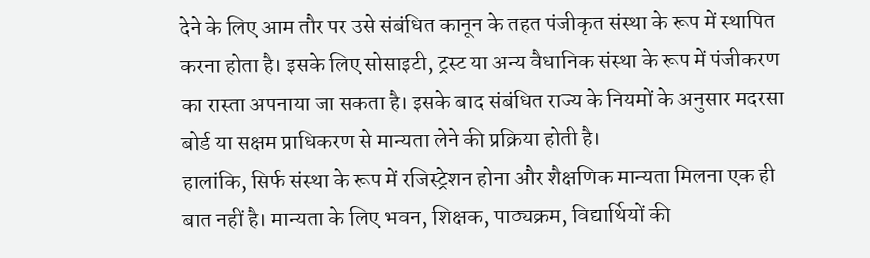देने के लिए आम तौर पर उसे संबंधित कानून के तहत पंजीकृत संस्था के रूप में स्थापित करना होता है। इसके लिए सोसाइटी, ट्रस्ट या अन्य वैधानिक संस्था के रूप में पंजीकरण का रास्ता अपनाया जा सकता है। इसके बाद संबंधित राज्य के नियमों के अनुसार मदरसा बोर्ड या सक्षम प्राधिकरण से मान्यता लेने की प्रक्रिया होती है।
हालांकि, सिर्फ संस्था के रूप में रजिस्ट्रेशन होना और शैक्षणिक मान्यता मिलना एक ही बात नहीं है। मान्यता के लिए भवन, शिक्षक, पाठ्यक्रम, विद्यार्थियों की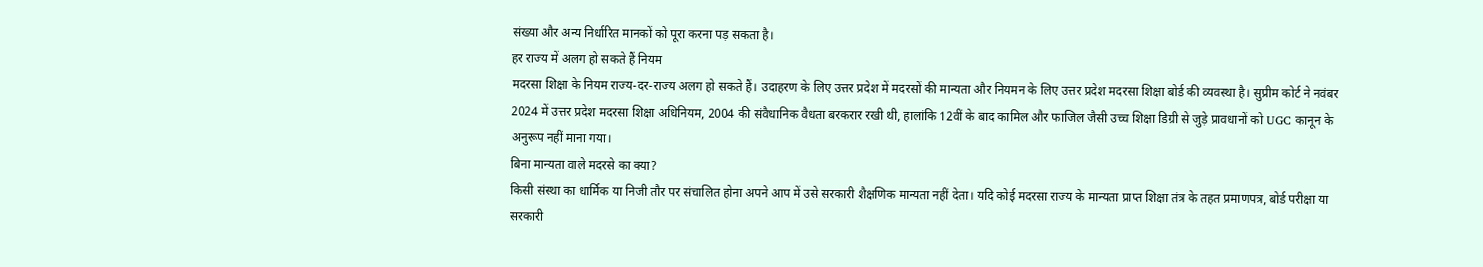संख्या और अन्य निर्धारित मानकों को पूरा करना पड़ सकता है।
हर राज्य में अलग हो सकते हैं नियम
मदरसा शिक्षा के नियम राज्य-दर-राज्य अलग हो सकते हैं। उदाहरण के लिए उत्तर प्रदेश में मदरसों की मान्यता और नियमन के लिए उत्तर प्रदेश मदरसा शिक्षा बोर्ड की व्यवस्था है। सुप्रीम कोर्ट ने नवंबर 2024 में उत्तर प्रदेश मदरसा शिक्षा अधिनियम, 2004 की संवैधानिक वैधता बरकरार रखी थी, हालांकि 12वीं के बाद कामिल और फाजिल जैसी उच्च शिक्षा डिग्री से जुड़े प्रावधानों को UGC कानून के अनुरूप नहीं माना गया।
बिना मान्यता वाले मदरसे का क्या?
किसी संस्था का धार्मिक या निजी तौर पर संचालित होना अपने आप में उसे सरकारी शैक्षणिक मान्यता नहीं देता। यदि कोई मदरसा राज्य के मान्यता प्राप्त शिक्षा तंत्र के तहत प्रमाणपत्र, बोर्ड परीक्षा या सरकारी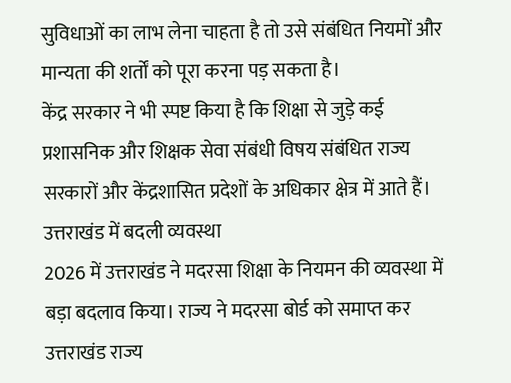सुविधाओं का लाभ लेना चाहता है तो उसे संबंधित नियमों और मान्यता की शर्तों को पूरा करना पड़ सकता है।
केंद्र सरकार ने भी स्पष्ट किया है कि शिक्षा से जुड़े कई प्रशासनिक और शिक्षक सेवा संबंधी विषय संबंधित राज्य सरकारों और केंद्रशासित प्रदेशों के अधिकार क्षेत्र में आते हैं।
उत्तराखंड में बदली व्यवस्था
2026 में उत्तराखंड ने मदरसा शिक्षा के नियमन की व्यवस्था में बड़ा बदलाव किया। राज्य ने मदरसा बोर्ड को समाप्त कर उत्तराखंड राज्य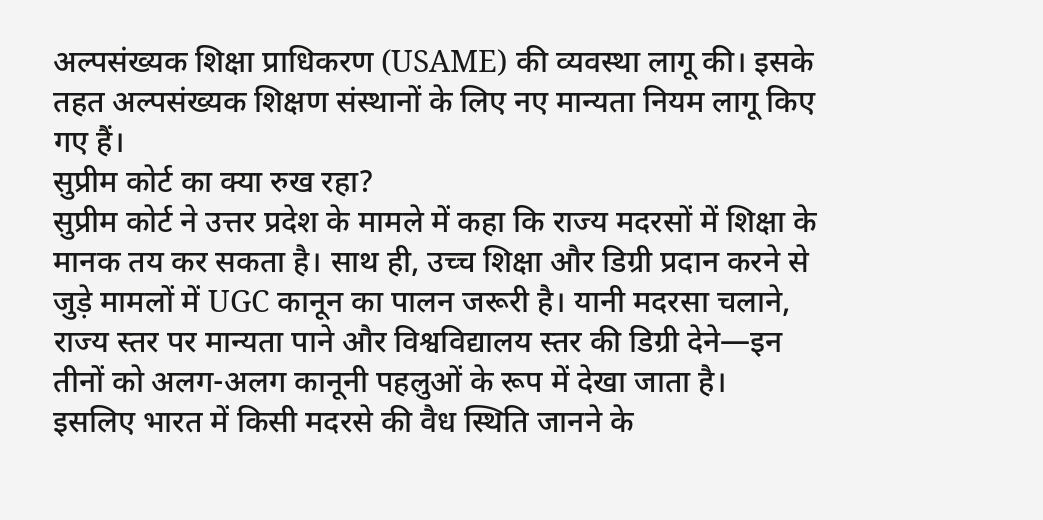अल्पसंख्यक शिक्षा प्राधिकरण (USAME) की व्यवस्था लागू की। इसके तहत अल्पसंख्यक शिक्षण संस्थानों के लिए नए मान्यता नियम लागू किए गए हैं।
सुप्रीम कोर्ट का क्या रुख रहा?
सुप्रीम कोर्ट ने उत्तर प्रदेश के मामले में कहा कि राज्य मदरसों में शिक्षा के मानक तय कर सकता है। साथ ही, उच्च शिक्षा और डिग्री प्रदान करने से जुड़े मामलों में UGC कानून का पालन जरूरी है। यानी मदरसा चलाने, राज्य स्तर पर मान्यता पाने और विश्वविद्यालय स्तर की डिग्री देने—इन तीनों को अलग-अलग कानूनी पहलुओं के रूप में देखा जाता है।
इसलिए भारत में किसी मदरसे की वैध स्थिति जानने के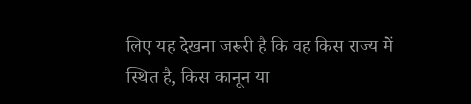लिए यह देखना जरूरी है कि वह किस राज्य में स्थित है, किस कानून या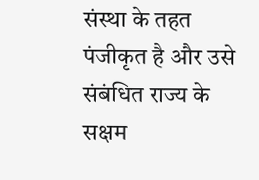संस्था के तहत पंजीकृत है और उसे संबंधित राज्य के सक्षम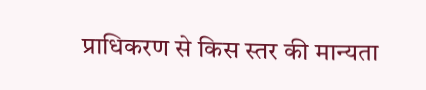प्राधिकरण से किस स्तर की मान्यता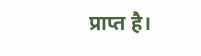प्राप्त है।